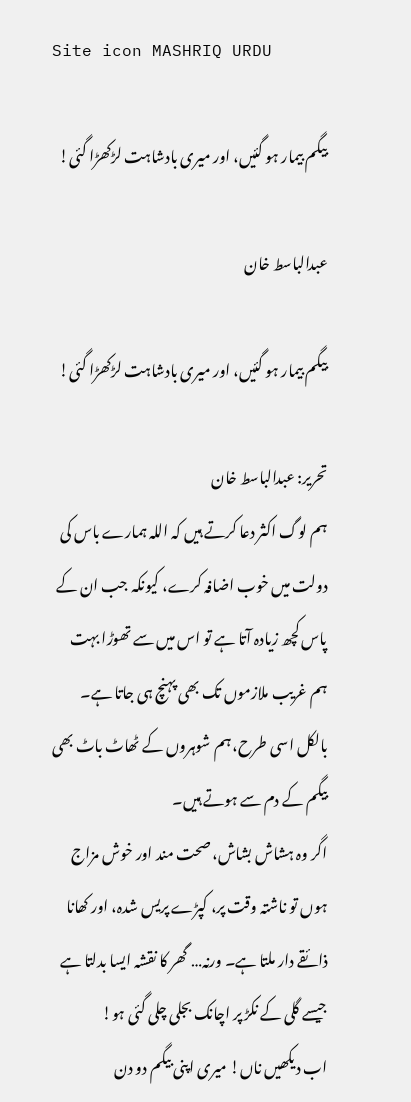Site icon MASHRIQ URDU

بیگم بیمار ہو گئیں، اور میری بادشاہت لڑکھڑا گئی!

عبدالباسط خان

بیگم بیمار ہو گئیں، اور میری بادشاہت لڑکھڑا گئی!

تحریر: عبدالباسط خان
ہم لوگ اکثر دعا کرتے ہیں کہ اللہ ہمارے باس کی دولت میں خوب اضافہ کرے، کیونکہ جب ان کے پاس کچھ زیادہ آتا ہے تو اس میں سے تھوڑا بہت ہم غریب ملازموں تک بھی پہنچ ہی جاتا ہے۔ بالکل اسی طرح، ہم شوہروں کے ٹھاٹ باٹ بھی بیگم کے دم سے ہوتے ہیں۔
اگر وہ ہشاش بشاش، صحت مند اور خوش مزاج ہوں تو ناشتہ وقت پر، کپڑے پریس شدہ، اور کھانا ذائقے دار ملتا ہے۔ ورنہ… گھر کا نقشہ ایسا بدلتا ہے جیسے گلی کے نکڑ پر اچانک بجلی چلی گئی ہو!
اب دیکھیں ناں! میری اپنی بیگم دو دن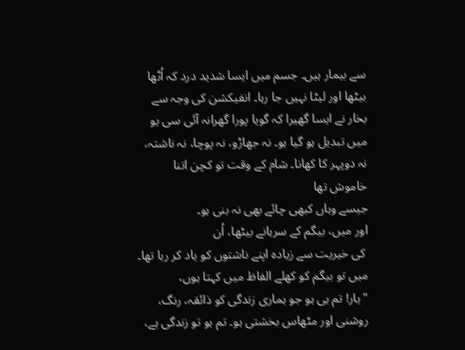سے بیمار ہیں۔ جسم میں ایسا شدید درد کہ اُٹھا بیٹھا اور لیٹا نہیں جا رہا۔ انفیکشن کی وجہ سے بخار نے ایسا گھیرا کہ گویا پورا گھرانہ آئی سی یو میں تبدیل ہو گیا ہو۔ نہ جھاڑو، نہ پوچا، نہ ناشتہ، نہ دوپہر کا کھانا۔ شام کے وقت تو کچن اتنا خاموش تھا
جیسے وہاں کبھی چائے بھی نہ بنی ہو۔
اور میں، بیگم کے سرہانے بیٹھا، اُن
 کی خیریت سے زیادہ اپنے ناشتوں کو یاد کر رہا تھا۔
میں تو بیگم کو کھلے الفاظ میں کہتا ہوں،
"یار! تم ہی ہو جو ہماری زندگی کو ذائقہ، رنگ، روشنی اور مٹھاس بخشتی ہو۔ تم ہو تو زندگی ہے،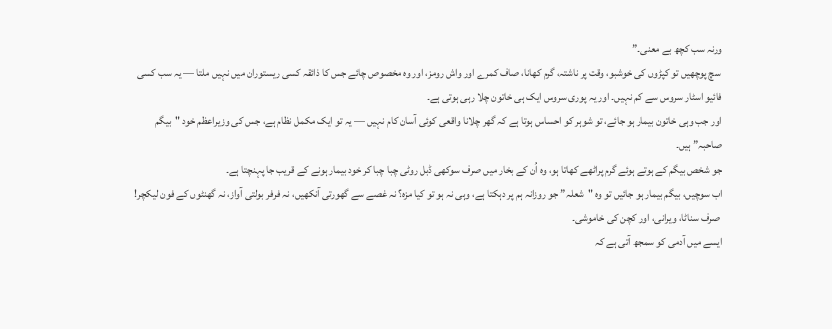ورنہ سب کچھ بے معنی۔”
 سچ پوچھیں تو کپڑوں کی خوشبو، وقت پر ناشتہ، گرم کھانا، صاف کمرے اور واش رومز، اور وہ مخصوص چائے جس کا ذائقہ کسی ریستوران میں نہیں ملتا — یہ سب کسی فائیو اسٹار سروس سے کم نہیں۔ اور یہ پوری سروس ایک ہی خاتون چلا رہی ہوتی ہے۔
اور جب وہی خاتون بیمار ہو جائے، تو شوہر کو احساس ہوتا ہے کہ گھر چلانا واقعی کوئی آسان کام نہیں — یہ تو ایک مکمل نظام ہے، جس کی وزیراعظم خود "بیگم صاحبہ” ہیں۔
جو شخص بیگم کے ہوتے ہوئے گرم پراٹھے کھاتا ہو، وہ اُن کے بخار میں صرف سوکھی ڈبل روٹی چبا چبا کر خود بیمار ہونے کے قریب جا پہنچتا ہے۔
اب سوچیں، بیگم بیمار ہو جائیں تو وہ "شعلہ” جو روزانہ ہم پر دہکتا ہے، وہی نہ ہو تو کیا مزہ؟ نہ غصے سے گھورتی آنکھیں، نہ فرفر بولتی آواز، نہ گھنٹوں کے فون لیکچر!
 صرف سناٹا، ویرانی، اور کچن کی خاموشی۔
ایسے میں آدمی کو سمجھ آتی ہے کہ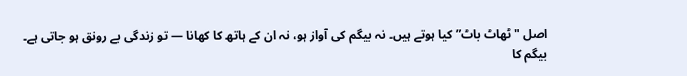اصل "ٹھاٹ باٹ” کیا ہوتے ہیں۔ نہ بیگم کی آواز ہو، نہ ان کے ہاتھ کا کھانا — تو زندگی بے رونق ہو جاتی ہے۔
بیگم کا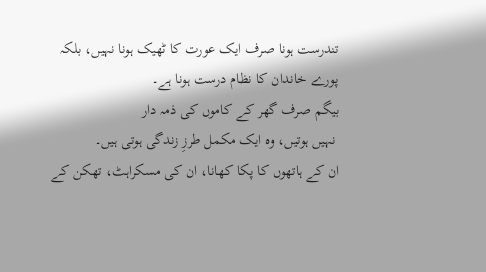تندرست ہونا صرف ایک عورت کا ٹھیک ہونا نہیں، بلکہ پورے خاندان کا نظام درست ہونا ہے۔
بیگم صرف گھر کے کاموں کی ذمہ دار
 نہیں ہوتیں، وہ ایک مکمل طرزِ زندگی ہوتی ہیں۔
ان کے ہاتھوں کا پکا کھانا، ان کی مسکراہٹ، تھکن کے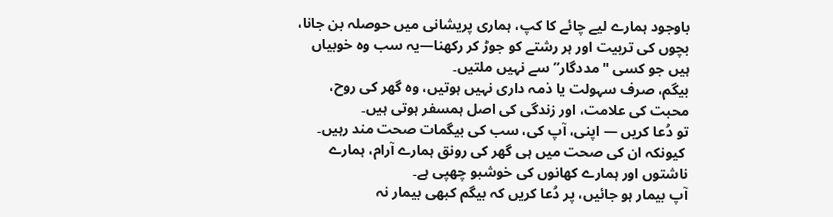باوجود ہمارے لیے چائے کا کپ، ہماری پریشانی میں حوصلہ بن جانا، بچوں کی تربیت اور ہر رشتے کو جوڑ کر رکھنا—یہ سب وہ خوبیاں ہیں جو کسی "مددگار” سے نہیں ملتیں۔
بیگم، صرف سہولت یا ذمہ داری نہیں ہوتیں، وہ گھر کی روح، محبت کی علامت، اور زندگی کی اصل ہمسفر ہوتی ہیں۔
تو دُعا کریں — اپنی، آپ کی، سب کی بیگمات صحت مند رہیں۔
 کیونکہ ان کی صحت میں ہی گھر کی رونق ہمارے آرام، ہمارے ناشتوں اور ہمارے کھانوں کی خوشبو چھپی ہے۔
آپ بیمار ہو جائیں، پر دُعا کریں کہ بیگم کبھی بیمار نہ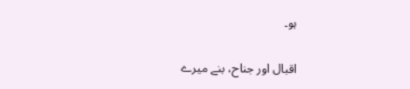ہو۔

اقبال اور جناح، بنے میرے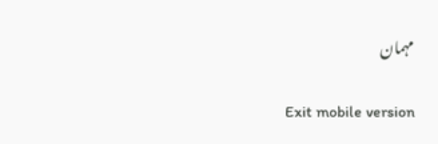مہمان

Exit mobile version